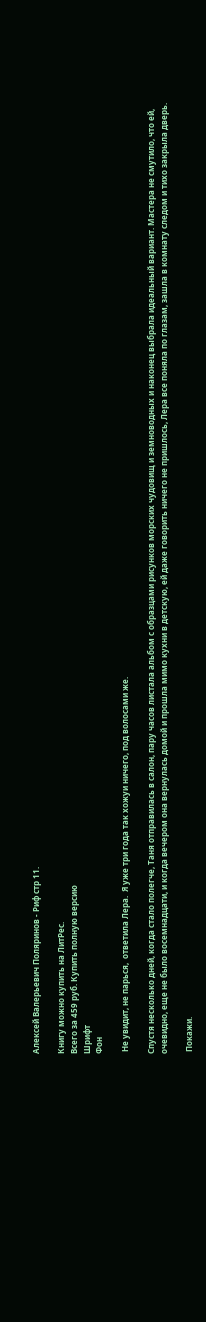Алексей Валерьевич Поляринов - Риф стр 11.

Книгу можно купить на ЛитРес.
Всего за 459 руб. Купить полную версию
Шрифт
Фон

 Не увидит, не парься,  ответила Лера.  Я уже три года так хожуи ничего, под волосами же.

Спустя несколько дней, когда стало полегче, Таня отправилась в салон, пару часов листала альбом с образцами рисунков морских чудовищ и земноводных и наконец выбрала идеальный вариант. Мастера не смутило, что ей, очевидно, еще не было восемнадцати, и когда вечером она вернулась домой и прошла мимо кухни в детскую, ей даже говорить ничего не пришлось, Лера все поняла по глазам, зашла в комнату следом и тихо закрыла дверь.

 Покажи.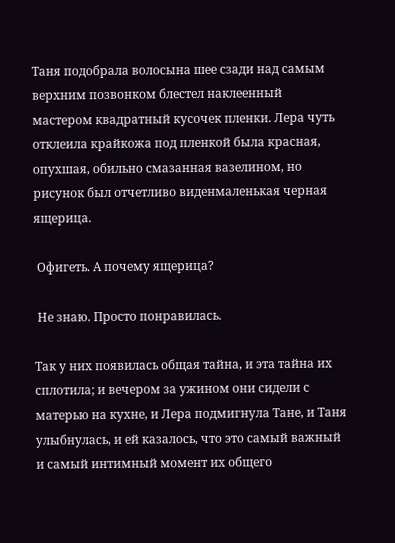Таня подобрала волосына шее сзади над самым верхним позвонком блестел наклеенный мастером квадратный кусочек пленки. Лера чуть отклеила крайкожа под пленкой была красная, опухшая, обильно смазанная вазелином, но рисунок был отчетливо виденмаленькая черная ящерица.

 Офигеть. А почему ящерица?

 Не знаю. Просто понравилась.

Так у них появилась общая тайна, и эта тайна их сплотила; и вечером за ужином они сидели с матерью на кухне, и Лера подмигнула Тане, и Таня улыбнулась, и ей казалось, что это самый важный и самый интимный момент их общего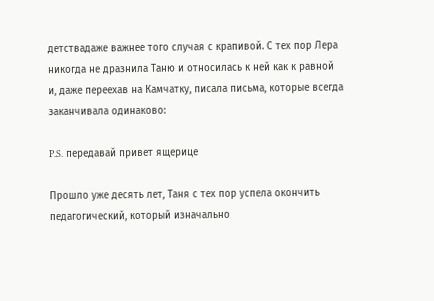детствадаже важнее того случая с крапивой. С тех пор Лера никогда не дразнила Таню и относилась к ней как к равной и, даже переехав на Камчатку, писала письма, которые всегда заканчивала одинаково:

P.S. передавай привет ящерице

Прошло уже десять лет, Таня с тех пор успела окончить педагогический, который изначально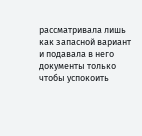рассматривала лишь как запасной вариант и подавала в него документы только чтобы успокоить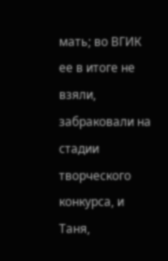мать; во ВГИК ее в итоге не взяли, забраковали на стадии творческого конкурса, и Таня,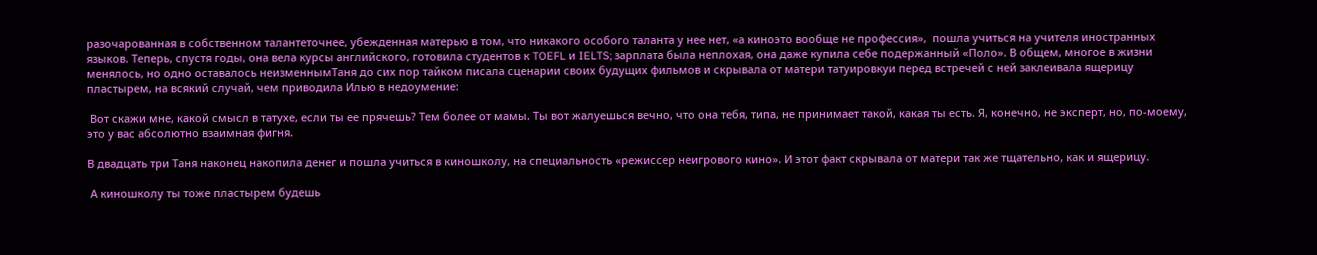разочарованная в собственном талантеточнее, убежденная матерью в том, что никакого особого таланта у нее нет, «а киноэто вообще не профессия»,  пошла учиться на учителя иностранных языков. Теперь, спустя годы, она вела курсы английского, готовила студентов к TOEFL и IELTS; зарплата была неплохая, она даже купила себе подержанный «Поло». В общем, многое в жизни менялось, но одно оставалось неизменнымТаня до сих пор тайком писала сценарии своих будущих фильмов и скрывала от матери татуировкуи перед встречей с ней заклеивала ящерицу пластырем, на всякий случай, чем приводила Илью в недоумение:

 Вот скажи мне, какой смысл в татухе, если ты ее прячешь? Тем более от мамы. Ты вот жалуешься вечно, что она тебя, типа, не принимает такой, какая ты есть. Я, конечно, не эксперт, но, по-моему, это у вас абсолютно взаимная фигня.

В двадцать три Таня наконец накопила денег и пошла учиться в киношколу, на специальность «режиссер неигрового кино». И этот факт скрывала от матери так же тщательно, как и ящерицу.

 А киношколу ты тоже пластырем будешь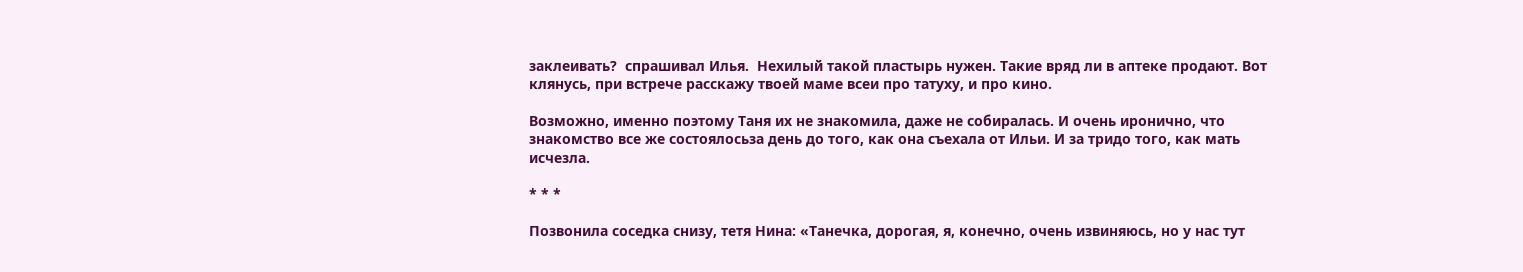заклеивать?  спрашивал Илья.  Нехилый такой пластырь нужен. Такие вряд ли в аптеке продают. Вот клянусь, при встрече расскажу твоей маме всеи про татуху, и про кино.

Возможно, именно поэтому Таня их не знакомила, даже не собиралась. И очень иронично, что знакомство все же состоялосьза день до того, как она съехала от Ильи. И за тридо того, как мать исчезла.

* * *

Позвонила соседка снизу, тетя Нина: «Танечка, дорогая, я, конечно, очень извиняюсь, но у нас тут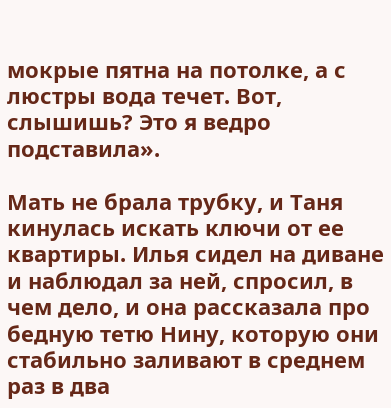мокрые пятна на потолке, а с люстры вода течет. Вот, слышишь? Это я ведро подставила».

Мать не брала трубку, и Таня кинулась искать ключи от ее квартиры. Илья сидел на диване и наблюдал за ней, спросил, в чем дело, и она рассказала про бедную тетю Нину, которую они стабильно заливают в среднем раз в два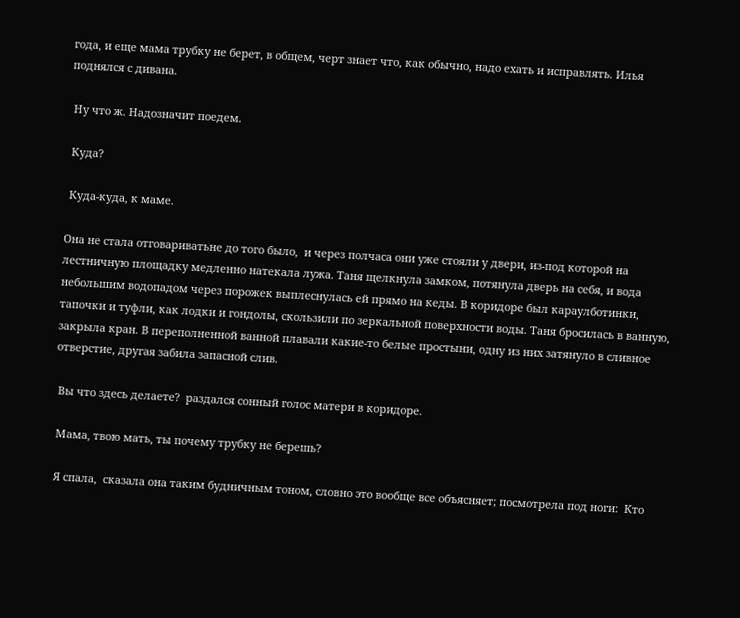года, и еще мама трубку не берет, в общем, черт знает что, как обычно, надо ехать и исправлять. Илья поднялся с дивана.

 Ну что ж. Надозначит поедем.

 Куда?

 Куда-куда, к маме.

Она не стала отговариватьне до того было,  и через полчаса они уже стояли у двери, из-под которой на лестничную площадку медленно натекала лужа. Таня щелкнула замком, потянула дверь на себя, и вода небольшим водопадом через порожек выплеснулась ей прямо на кеды. В коридоре был караулботинки, тапочки и туфли, как лодки и гондолы, скользили по зеркальной поверхности воды. Таня бросилась в ванную, закрыла кран. В переполненной ванной плавали какие-то белые простыни, одну из них затянуло в сливное отверстие, другая забила запасной слив.

 Вы что здесь делаете?  раздался сонный голос матери в коридоре.

 Мама, твою мать, ты почему трубку не берешь?

 Я спала,  сказала она таким будничным тоном, словно это вообще все объясняет; посмотрела под ноги:  Кто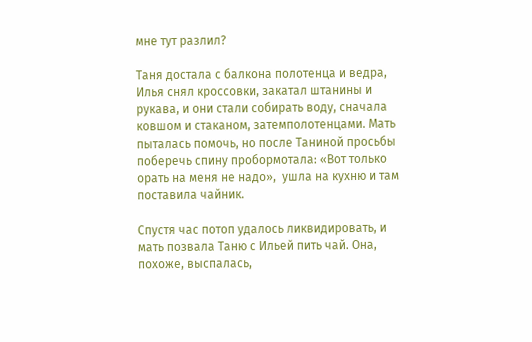мне тут разлил?

Таня достала с балкона полотенца и ведра, Илья снял кроссовки, закатал штанины и рукава, и они стали собирать воду, сначала ковшом и стаканом, затемполотенцами. Мать пыталась помочь, но после Таниной просьбы поберечь спину пробормотала: «Вот только орать на меня не надо»,  ушла на кухню и там поставила чайник.

Спустя час потоп удалось ликвидировать, и мать позвала Таню с Ильей пить чай. Она, похоже, выспалась,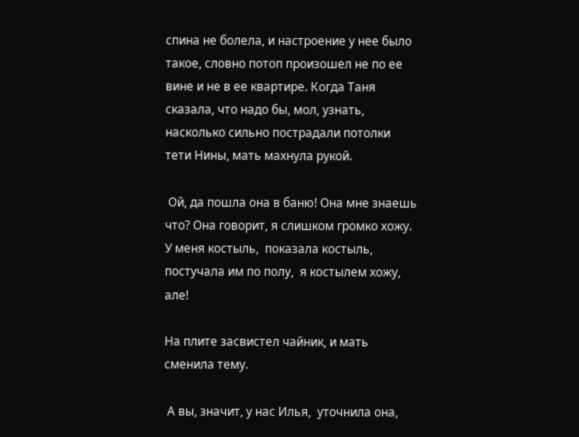спина не болела, и настроение у нее было такое, словно потоп произошел не по ее вине и не в ее квартире. Когда Таня сказала, что надо бы, мол, узнать, насколько сильно пострадали потолки тети Нины, мать махнула рукой.

 Ой, да пошла она в баню! Она мне знаешь что? Она говорит, я слишком громко хожу. У меня костыль,  показала костыль, постучала им по полу,  я костылем хожу, але!

На плите засвистел чайник, и мать сменила тему.

 А вы, значит, у нас Илья,  уточнила она,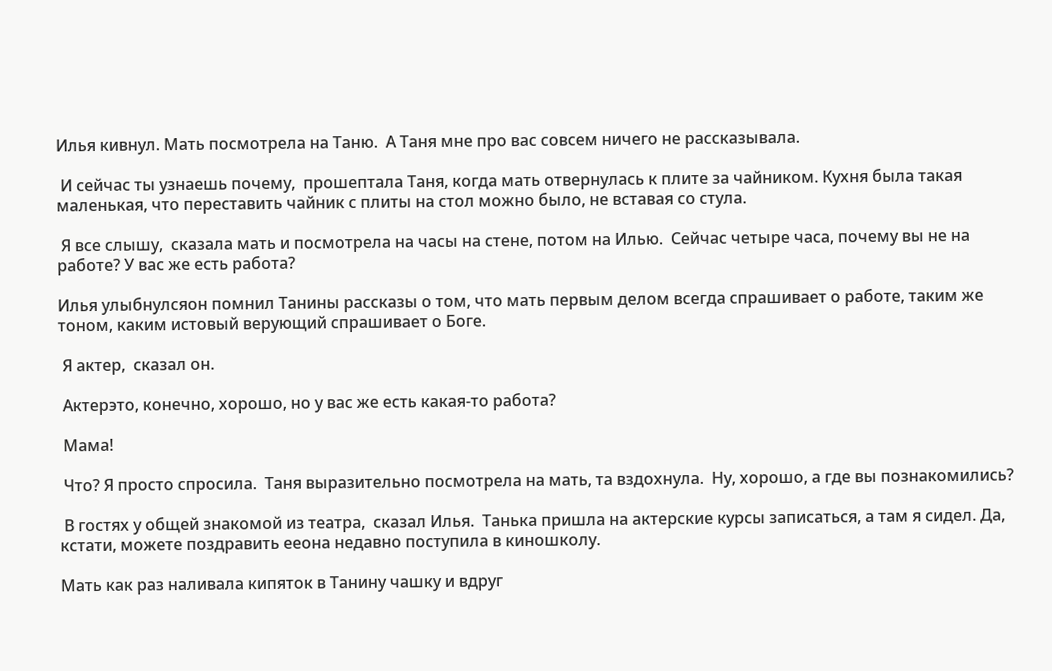Илья кивнул. Мать посмотрела на Таню.  А Таня мне про вас совсем ничего не рассказывала.

 И сейчас ты узнаешь почему,  прошептала Таня, когда мать отвернулась к плите за чайником. Кухня была такая маленькая, что переставить чайник с плиты на стол можно было, не вставая со стула.

 Я все слышу,  сказала мать и посмотрела на часы на стене, потом на Илью.  Сейчас четыре часа, почему вы не на работе? У вас же есть работа?

Илья улыбнулсяон помнил Танины рассказы о том, что мать первым делом всегда спрашивает о работе, таким же тоном, каким истовый верующий спрашивает о Боге.

 Я актер,  сказал он.

 Актерэто, конечно, хорошо, но у вас же есть какая-то работа?

 Мама!

 Что? Я просто спросила.  Таня выразительно посмотрела на мать, та вздохнула.  Ну, хорошо, а где вы познакомились?

 В гостях у общей знакомой из театра,  сказал Илья.  Танька пришла на актерские курсы записаться, а там я сидел. Да, кстати, можете поздравить ееона недавно поступила в киношколу.

Мать как раз наливала кипяток в Танину чашку и вдруг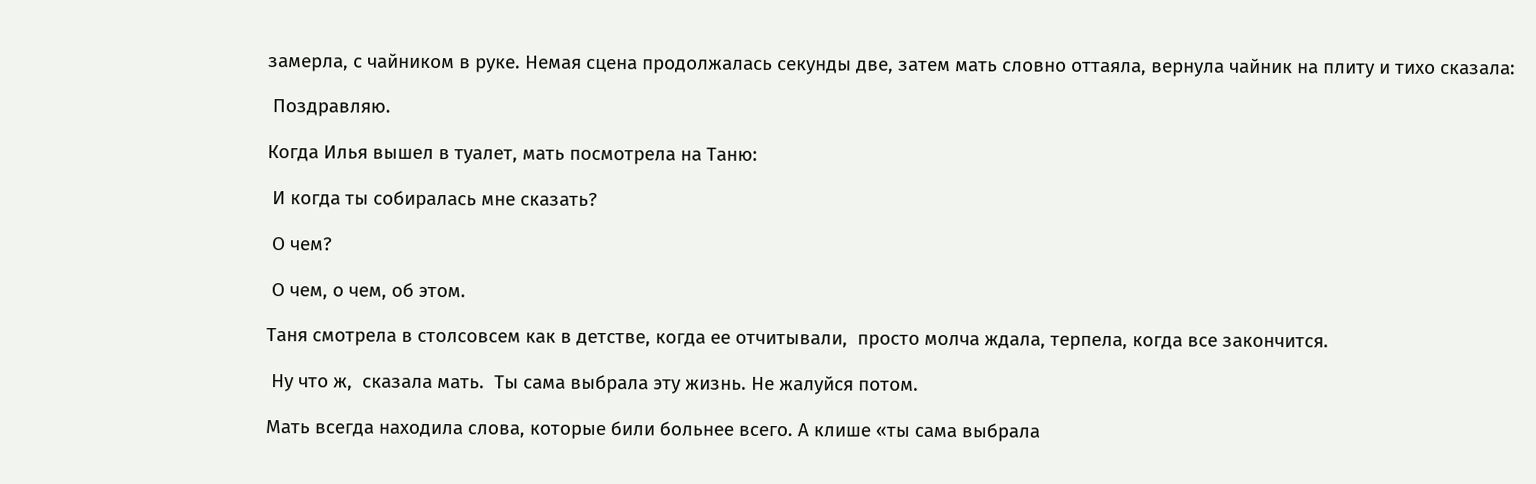замерла, с чайником в руке. Немая сцена продолжалась секунды две, затем мать словно оттаяла, вернула чайник на плиту и тихо сказала:

 Поздравляю.

Когда Илья вышел в туалет, мать посмотрела на Таню:

 И когда ты собиралась мне сказать?

 О чем?

 О чем, о чем, об этом.

Таня смотрела в столсовсем как в детстве, когда ее отчитывали,  просто молча ждала, терпела, когда все закончится.

 Ну что ж,  сказала мать.  Ты сама выбрала эту жизнь. Не жалуйся потом.

Мать всегда находила слова, которые били больнее всего. А клише «ты сама выбрала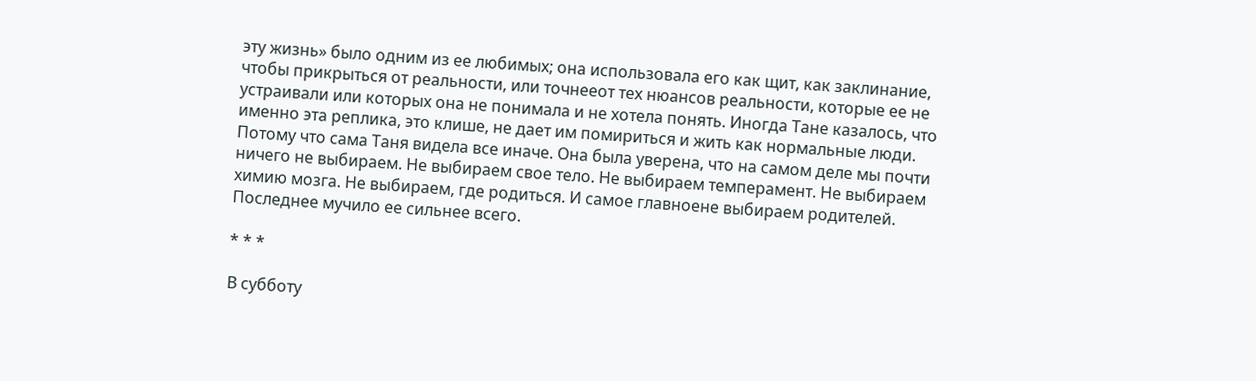эту жизнь» было одним из ее любимых; она использовала его как щит, как заклинание, чтобы прикрыться от реальности, или точнееот тех нюансов реальности, которые ее не устраивали или которых она не понимала и не хотела понять. Иногда Тане казалось, что именно эта реплика, это клише, не дает им помириться и жить как нормальные люди. Потому что сама Таня видела все иначе. Она была уверена, что на самом деле мы почти ничего не выбираем. Не выбираем свое тело. Не выбираем темперамент. Не выбираем химию мозга. Не выбираем, где родиться. И самое главноене выбираем родителей. Последнее мучило ее сильнее всего.

* * *

В субботу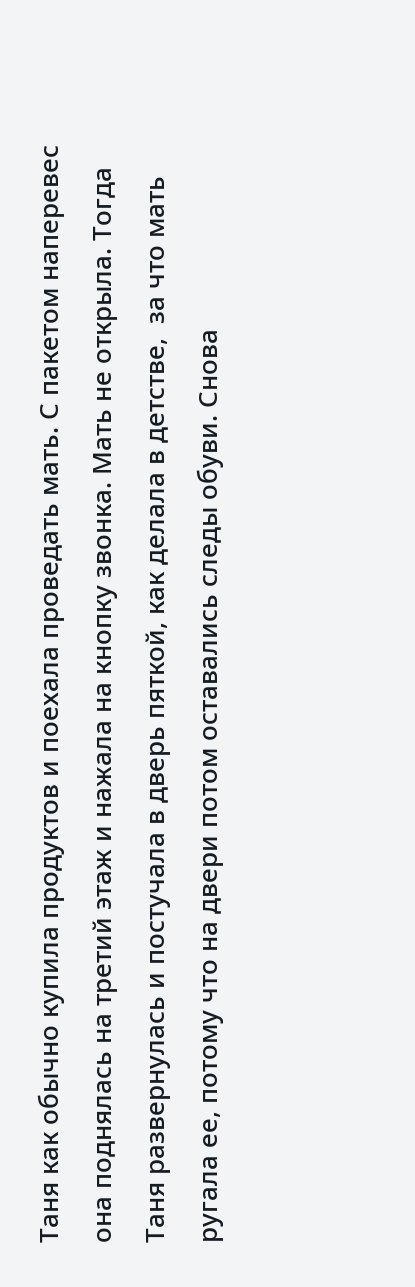Таня как обычно купила продуктов и поехала проведать мать. С пакетом наперевес она поднялась на третий этаж и нажала на кнопку звонка. Мать не открыла. Тогда Таня развернулась и постучала в дверь пяткой, как делала в детстве,  за что мать ругала ее, потому что на двери потом оставались следы обуви. Снова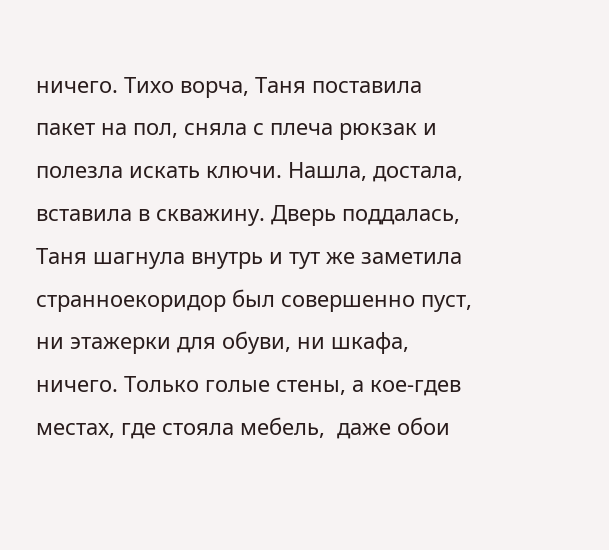ничего. Тихо ворча, Таня поставила пакет на пол, сняла с плеча рюкзак и полезла искать ключи. Нашла, достала, вставила в скважину. Дверь поддалась, Таня шагнула внутрь и тут же заметила странноекоридор был совершенно пуст, ни этажерки для обуви, ни шкафа, ничего. Только голые стены, а кое-гдев местах, где стояла мебель,  даже обои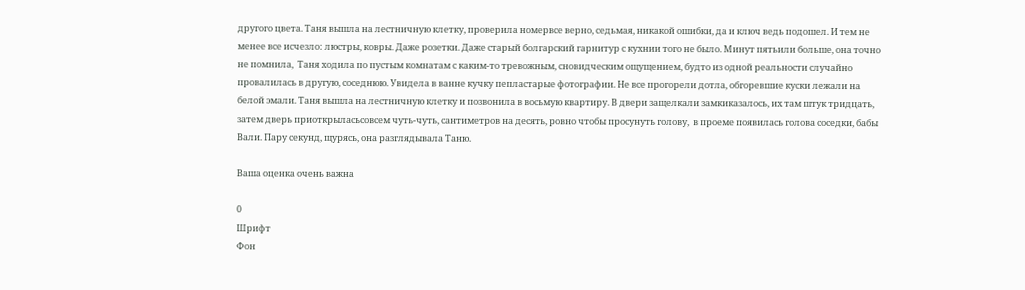другого цвета. Таня вышла на лестничную клетку, проверила номервсе верно, седьмая, никакой ошибки, да и ключ ведь подошел. И тем не менее все исчезло: люстры, ковры. Даже розетки. Даже старый болгарский гарнитур с кухнии того не было. Минут пятьили больше, она точно не помнила,  Таня ходила по пустым комнатам с каким-то тревожным, сновидческим ощущением, будто из одной реальности случайно провалилась в другую, соседнюю. Увидела в ванне кучку пепластарые фотографии. Не все прогорели дотла, обгоревшие куски лежали на белой эмали. Таня вышла на лестничную клетку и позвонила в восьмую квартиру. В двери защелкали замкиказалось, их там штук тридцать,  затем дверь приоткрыласьсовсем чуть-чуть, сантиметров на десять, ровно чтобы просунуть голову,  в проеме появилась голова соседки, бабы Вали. Пару секунд, щурясь, она разглядывала Таню.

Ваша оценка очень важна

0
Шрифт
Фон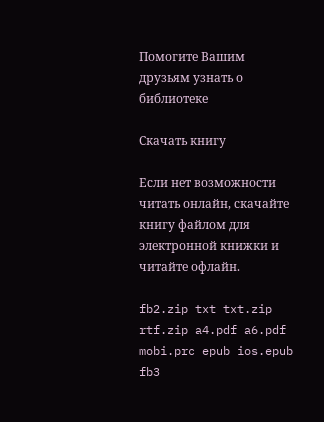Помогите Вашим друзьям узнать о библиотеке

Скачать книгу

Если нет возможности читать онлайн, скачайте книгу файлом для электронной книжки и читайте офлайн.

fb2.zip txt txt.zip rtf.zip a4.pdf a6.pdf mobi.prc epub ios.epub fb3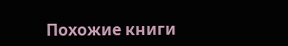Похожие книги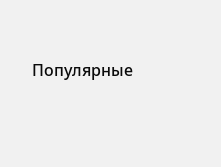Популярные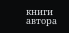книги автора